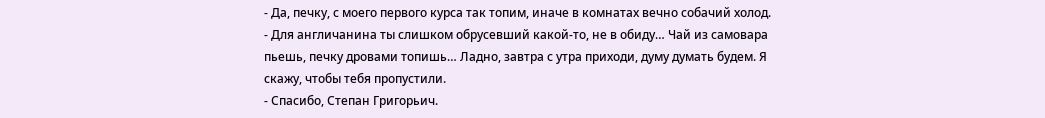- Да, печку, с моего первого курса так топим, иначе в комнатах вечно собачий холод.
- Для англичанина ты слишком обрусевший какой-то, не в обиду… Чай из самовара пьешь, печку дровами топишь… Ладно, завтра с утра приходи, думу думать будем. Я скажу, чтобы тебя пропустили.
- Спасибо, Степан Григорьич.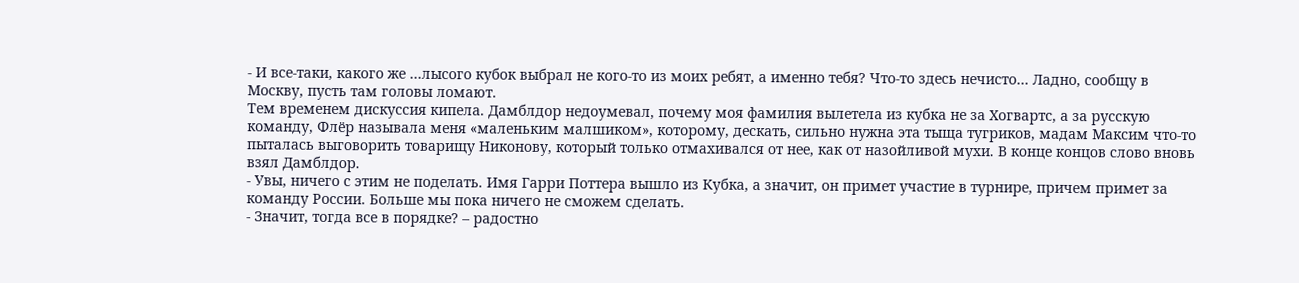- И все-таки, какого же …лысого кубок выбрал не кого-то из моих ребят, а именно тебя? Что-то здесь нечисто… Ладно, сообщу в Москву, пусть там головы ломают.
Тем временем дискуссия кипела. Дамблдор недоумевал, почему моя фамилия вылетела из кубка не за Хогвартс, а за русскую команду, Флёр называла меня «маленьким малшиком», которому, дескать, сильно нужна эта тыща тугриков, мадам Максим что-то пыталась выговорить товарищу Никонову, который только отмахивался от нее, как от назойливой мухи. В конце концов слово вновь взял Дамблдор.
- Увы, ничего с этим не поделать. Имя Гарри Поттера вышло из Кубка, а значит, он примет участие в турнире, причем примет за команду России. Больше мы пока ничего не сможем сделать.
- Значит, тогда все в порядке? – радостно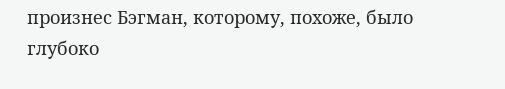произнес Бэгман, которому, похоже, было глубоко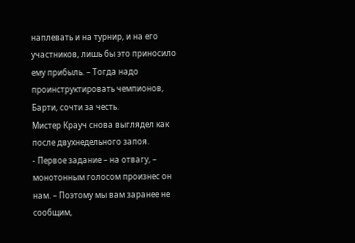наплевать и на турнир, и на его участников, лишь бы это приносило ему прибыль. – Тогда надо проинструктировать чемпионов, Барти, сочти за честь.
Мистер Крауч снова выглядел как после двухнедельного запоя.
- Первое задание – на отвагу, – монотонным голосом произнес он нам. – Поэтому мы вам заранее не сообщим,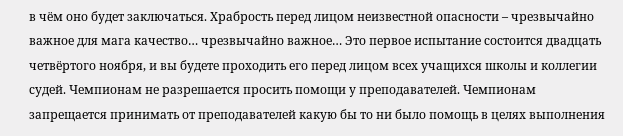в чём оно будет заключаться. Храбрость перед лицом неизвестной опасности – чрезвычайно важное для мага качество… чрезвычайно важное… Это первое испытание состоится двадцать четвёртого ноября, и вы будете проходить его перед лицом всех учащихся школы и коллегии судей. Чемпионам не разрешается просить помощи у преподавателей. Чемпионам запрещается принимать от преподавателей какую бы то ни было помощь в целях выполнения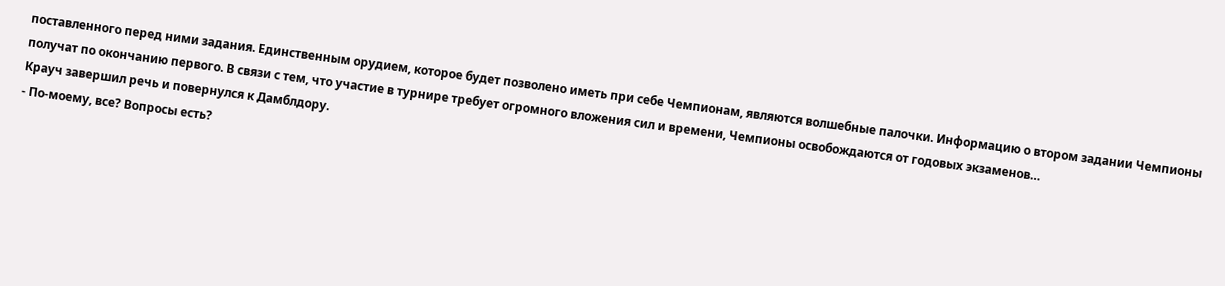поставленного перед ними задания. Единственным орудием, которое будет позволено иметь при себе Чемпионам, являются волшебные палочки. Информацию о втором задании Чемпионы получат по окончанию первого. В связи с тем, что участие в турнире требует огромного вложения сил и времени, Чемпионы освобождаются от годовых экзаменов…
Крауч завершил речь и повернулся к Дамблдору.
- По-моему, все? Вопросы есть?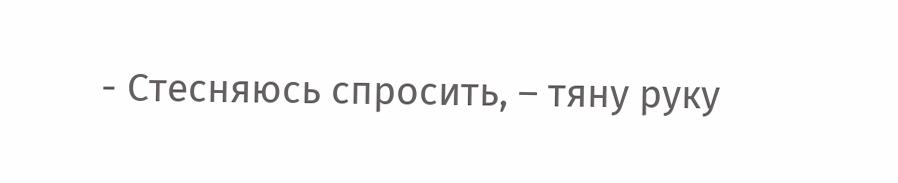- Стесняюсь спросить, – тяну руку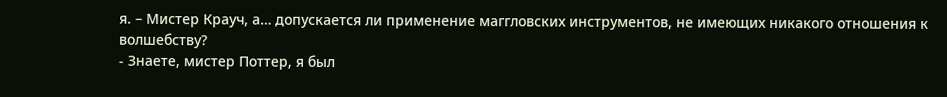я. – Мистер Крауч, а… допускается ли применение маггловских инструментов, не имеющих никакого отношения к волшебству?
- Знаете, мистер Поттер, я был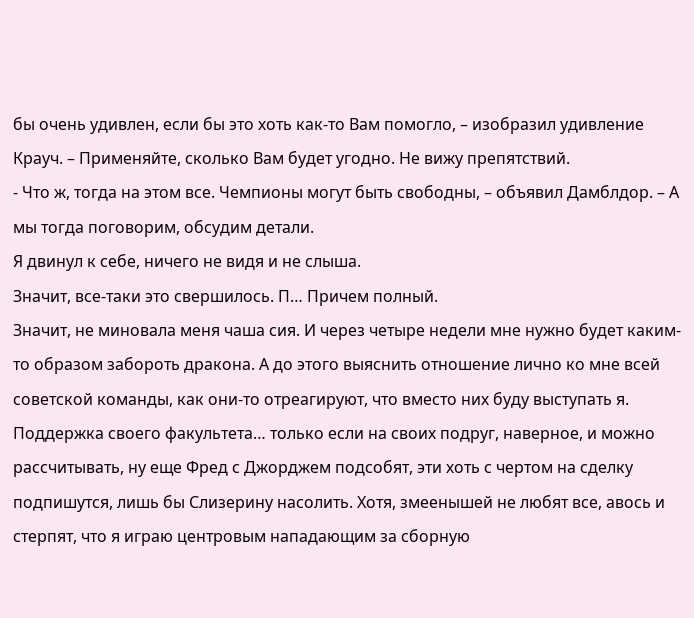бы очень удивлен, если бы это хоть как-то Вам помогло, – изобразил удивление Крауч. – Применяйте, сколько Вам будет угодно. Не вижу препятствий.
- Что ж, тогда на этом все. Чемпионы могут быть свободны, – объявил Дамблдор. – А мы тогда поговорим, обсудим детали.
Я двинул к себе, ничего не видя и не слыша.
Значит, все-таки это свершилось. П… Причем полный.
Значит, не миновала меня чаша сия. И через четыре недели мне нужно будет каким-то образом забороть дракона. А до этого выяснить отношение лично ко мне всей советской команды, как они-то отреагируют, что вместо них буду выступать я. Поддержка своего факультета… только если на своих подруг, наверное, и можно рассчитывать, ну еще Фред с Джорджем подсобят, эти хоть с чертом на сделку подпишутся, лишь бы Слизерину насолить. Хотя, змеенышей не любят все, авось и стерпят, что я играю центровым нападающим за сборную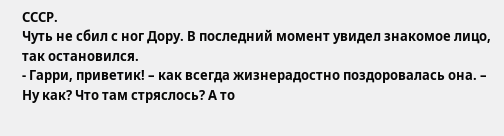СССР.
Чуть не сбил с ног Дору. В последний момент увидел знакомое лицо, так остановился.
- Гарри, приветик! – как всегда жизнерадостно поздоровалась она. – Ну как? Что там стряслось? А то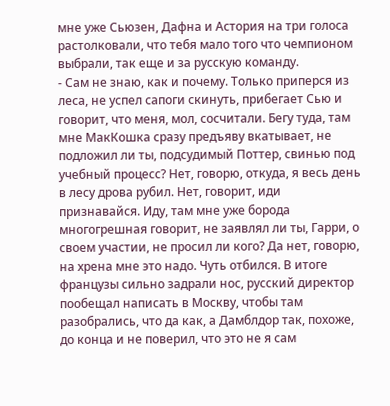мне уже Сьюзен, Дафна и Астория на три голоса растолковали, что тебя мало того что чемпионом выбрали, так еще и за русскую команду.
- Сам не знаю, как и почему. Только приперся из леса, не успел сапоги скинуть, прибегает Сью и говорит, что меня, мол, сосчитали. Бегу туда, там мне МакКошка сразу предъяву вкатывает, не подложил ли ты, подсудимый Поттер, свинью под учебный процесс? Нет, говорю, откуда, я весь день в лесу дрова рубил. Нет, говорит, иди признавайся. Иду, там мне уже борода многогрешная говорит, не заявлял ли ты, Гарри, о своем участии, не просил ли кого? Да нет, говорю, на хрена мне это надо. Чуть отбился. В итоге французы сильно задрали нос, русский директор пообещал написать в Москву, чтобы там разобрались, что да как, а Дамблдор так, похоже, до конца и не поверил, что это не я сам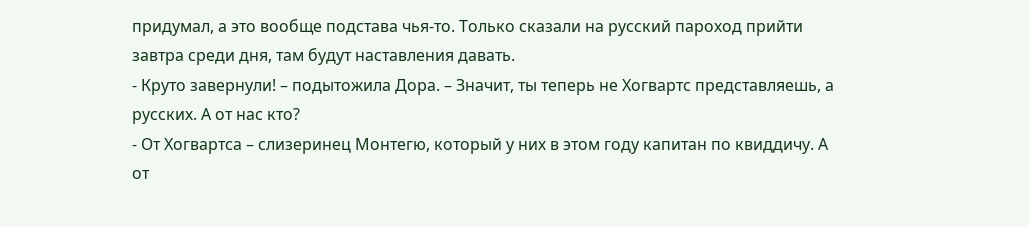придумал, а это вообще подстава чья-то. Только сказали на русский пароход прийти завтра среди дня, там будут наставления давать.
- Круто завернули! – подытожила Дора. – Значит, ты теперь не Хогвартс представляешь, а русских. А от нас кто?
- От Хогвартса – слизеринец Монтегю, который у них в этом году капитан по квиддичу. А от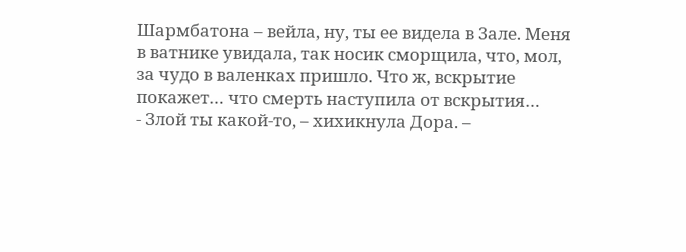Шармбатона – вейла, ну, ты ее видела в Зале. Меня в ватнике увидала, так носик сморщила, что, мол, за чудо в валенках пришло. Что ж, вскрытие покажет… что смерть наступила от вскрытия…
- Злой ты какой-то, – хихикнула Дора. –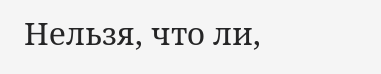Нельзя, что ли,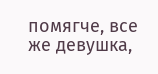помягче, все же девушка,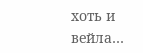хоть и вейла…